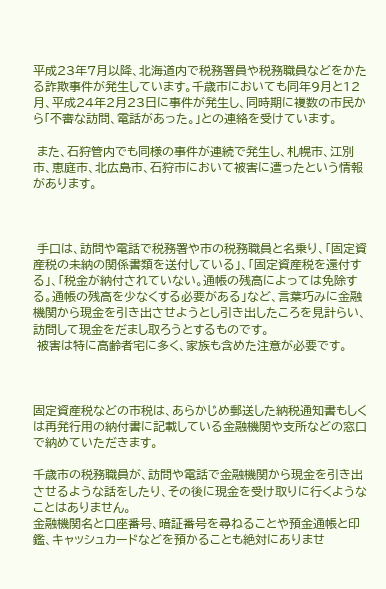平成23年7月以降、北海道内で税務署員や税務職員などをかたる詐欺事件が発生しています。千歳市においても同年9月と12月、平成24年2月23日に事件が発生し、同時期に複数の市民から「不審な訪問、電話があった。」との連絡を受けています。

 また、石狩管内でも同様の事件が連続で発生し、札幌市、江別市、恵庭市、北広島市、石狩市において被害に遭ったという情報があります。



 手口は、訪問や電話で税務署や市の税務職員と名乗り、「固定資産税の未納の関係書類を送付している」、「固定資産税を還付する」、「税金が納付されていない。通帳の残高によっては免除する。通帳の残高を少なくする必要がある」など、言葉巧みに金融機関から現金を引き出させようとし引き出したころを見計らい、訪問して現金をだまし取ろうとするものです。
 被害は特に高齢者宅に多く、家族も含めた注意が必要です。



固定資産税などの市税は、あらかじめ郵送した納税通知書もしくは再発行用の納付書に記載している金融機関や支所などの窓口で納めていただきます。

千歳市の税務職員が、訪問や電話で金融機関から現金を引き出させるような話をしたり、その後に現金を受け取りに行くようなことはありません。
金融機関名と口座番号、暗証番号を尋ねることや預金通帳と印鑑、キャッシュカードなどを預かることも絶対にありませ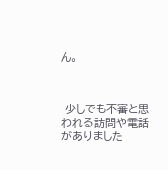ん。



 少しでも不審と思われる訪問や電話がありました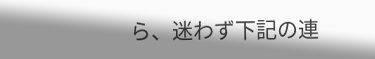ら、迷わず下記の連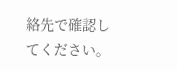絡先で確認してください。